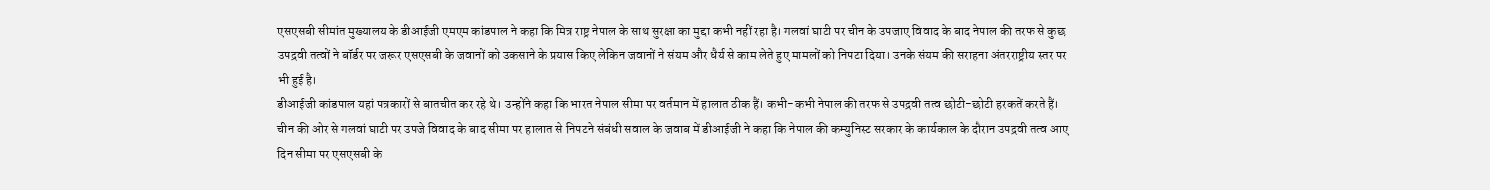एसएसबी सीमांत मुख्यालय के डीआईजी एमएम कांडपाल ने कहा कि मित्र राष्ट्र नेपाल के साथ सुरक्षा का मुद्दा कभी नहीं रहा है। गलवां घाटी पर चीन के उपजाए विवाद के बाद नेपाल की तरफ से कुछ उपद्रवी तत्वों ने बॉर्डर पर जरूर एसएसबी के जवानों को उकसाने के प्रयास किए लेकिन जवानों ने संयम और धैर्य से काम लेते हुए मामलों को निपटा दिया। उनके संयम की सराहना अंतरराष्ट्रीय स्तर पर भी हुई है।
डीआईजी कांडपाल यहां पत्रकारों से बातचीत कर रहे थे। उन्होंने कहा कि भारत नेपाल सीमा पर वर्तमान में हालात ठीक हैं। कभी-कभी नेपाल की तरफ से उपद्रवी तत्व छोटी-छोटी हरकतें करते हैं। चीन की ओर से गलवां घाटी पर उपजे विवाद के बाद सीमा पर हालात से निपटने संबंधी सवाल के जवाब में डीआईजी ने कहा कि नेपाल की कम्युनिस्ट सरकार के कार्यकाल के दौरान उपद्रवी तत्व आए दिन सीमा पर एसएसबी के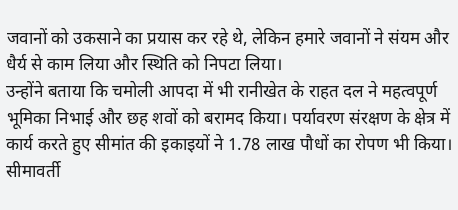जवानों को उकसाने का प्रयास कर रहे थे, लेकिन हमारे जवानों ने संयम और धैर्य से काम लिया और स्थिति को निपटा लिया।
उन्होंने बताया कि चमोली आपदा में भी रानीखेत के राहत दल ने महत्वपूर्ण भूमिका निभाई और छह शवों को बरामद किया। पर्यावरण संरक्षण के क्षेत्र में कार्य करते हुए सीमांत की इकाइयों ने 1.78 लाख पौधों का रोपण भी किया। सीमावर्ती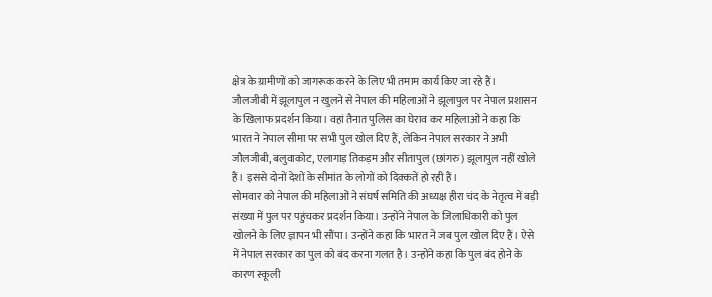क्षेत्र के ग्रामीणों को जागरूक करने के लिए भी तमाम कार्य किए जा रहे हैं।
जौलजीबी में झूलापुल न खुलने से नेपाल की महिलाओं ने झूलापुल पर नेपाल प्रशासन के खिलाफ प्रदर्शन किया। वहां तैनात पुलिस का घेराव कर महिलाओं ने कहा कि भारत ने नेपाल सीमा पर सभी पुल खोल दिए हैं, लेकिन नेपाल सरकार ने अभी जौलजीबी, बलुवाकोट, एलागाड़ तिकड़म और सीतापुल (छांगरु) झूलापुल नहीं खोले हैं। इससे दोनों देशों के सीमांत के लोगों को दिक्कतें हो रही हैं।
सोमवार को नेपाल की महिलाओं ने संघर्ष समिति की अध्यक्ष हीरा चंद के नेतृत्व में बड़ी संख्या में पुल पर पहुंचकर प्रदर्शन किया। उन्होंने नेपाल के जिलाधिकारी को पुल खोलने के लिए ज्ञापन भी सौंपा। उन्होंने कहा कि भारत ने जब पुल खोल दिए हैं। ऐसे में नेपाल सरकार का पुल को बंद करना गलत है। उन्होंने कहा कि पुल बंद होने के कारण स्कूली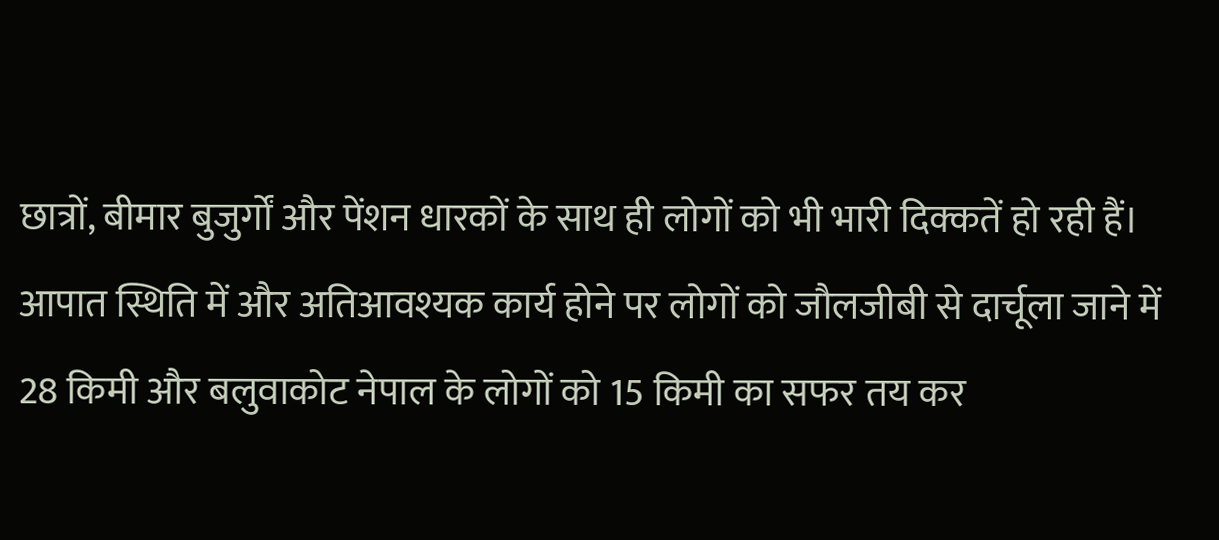छात्रों, बीमार बुजुर्गों और पेंशन धारकों के साथ ही लोगों को भी भारी दिक्कतें हो रही हैं।
आपात स्थिति में और अतिआवश्यक कार्य होने पर लोगों को जौलजीबी से दार्चूला जाने में 28 किमी और बलुवाकोट नेपाल के लोगों को 15 किमी का सफर तय कर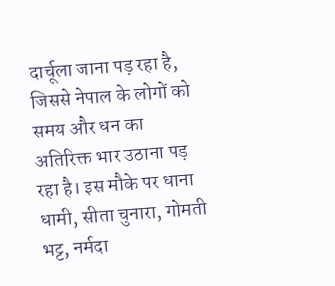दार्चूला जाना पड़ रहा है, जिससे नेपाल के लोगों को समय और धन का अतिरिक्त भार उठाना पड़ रहा है। इस मौके पर धाना धामी, सीता चुनारा, गोमती भट्ट, नर्मदा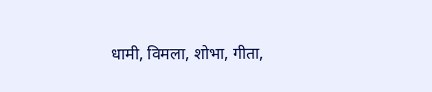धामी, विमला, शोभा, गीता,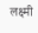लक्ष्मी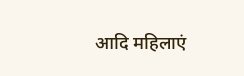आदि महिलाएं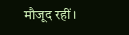मौजूद रहीं।